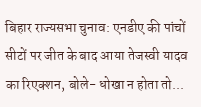बिहार राज्यसभा चुनाव: एनडीए की पांचों सीटों पर जीत के बाद आया तेजस्वी यादव का रिएक्शन, बोले- धोखा न होता तो...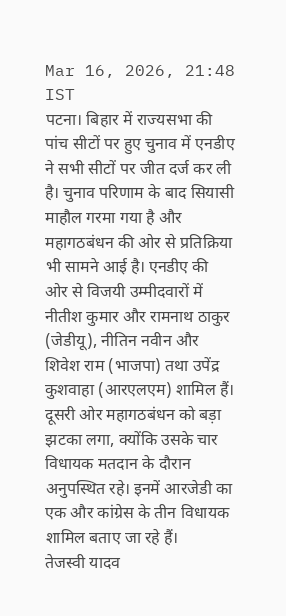Mar 16, 2026, 21:48 IST
पटना। बिहार में राज्यसभा की पांच सीटों पर हुए चुनाव में एनडीए ने सभी सीटों पर जीत दर्ज कर ली है। चुनाव परिणाम के बाद सियासी माहौल गरमा गया है और महागठबंधन की ओर से प्रतिक्रिया भी सामने आई है। एनडीए की ओर से विजयी उम्मीदवारों में नीतीश कुमार और रामनाथ ठाकुर (जेडीयू), नीतिन नवीन और शिवेश राम (भाजपा) तथा उपेंद्र कुशवाहा (आरएलएम) शामिल हैं। दूसरी ओर महागठबंधन को बड़ा झटका लगा, क्योंकि उसके चार विधायक मतदान के दौरान अनुपस्थित रहे। इनमें आरजेडी का एक और कांग्रेस के तीन विधायक शामिल बताए जा रहे हैं।
तेजस्वी यादव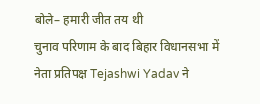बोले– हमारी जीत तय थी
चुनाव परिणाम के बाद बिहार विधानसभा में नेता प्रतिपक्ष Tejashwi Yadav ने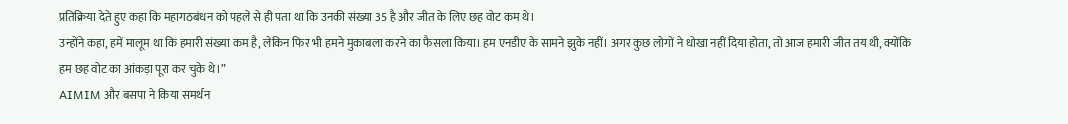प्रतिक्रिया देते हुए कहा कि महागठबंधन को पहले से ही पता था कि उनकी संख्या 35 है और जीत के लिए छह वोट कम थे।
उन्होंने कहा, हमें मालूम था कि हमारी संख्या कम है, लेकिन फिर भी हमने मुकाबला करने का फैसला किया। हम एनडीए के सामने झुके नहीं। अगर कुछ लोगों ने धोखा नहीं दिया होता, तो आज हमारी जीत तय थी, क्योंकि हम छह वोट का आंकड़ा पूरा कर चुके थे।”
AIMIM और बसपा ने किया समर्थन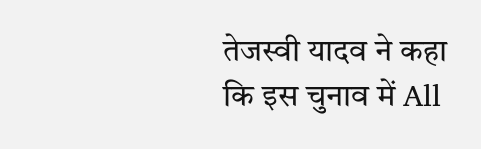तेजस्वी यादव ने कहा कि इस चुनाव में All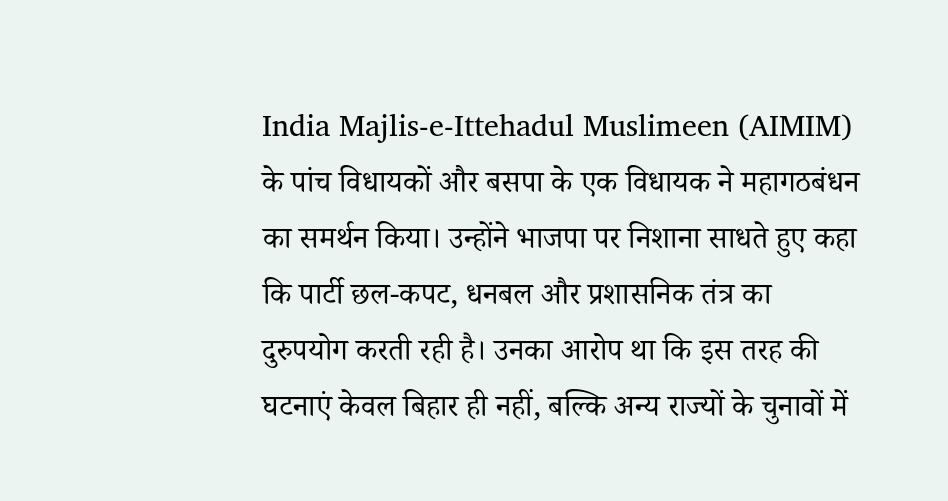India Majlis-e-Ittehadul Muslimeen (AIMIM) के पांच विधायकों और बसपा के एक विधायक ने महागठबंधन का समर्थन किया। उन्होंने भाजपा पर निशाना साधते हुए कहा कि पार्टी छल-कपट, धनबल और प्रशासनिक तंत्र का दुरुपयोग करती रही है। उनका आरोप था कि इस तरह की घटनाएं केवल बिहार ही नहीं, बल्कि अन्य राज्यों के चुनावों में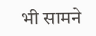भी सामने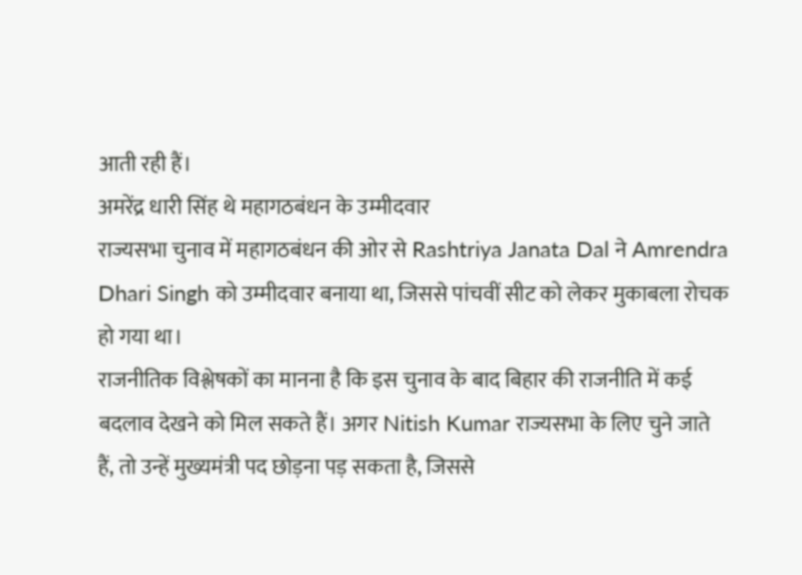आती रही हैं।
अमरेंद्र धारी सिंह थे महागठबंधन के उम्मीदवार
राज्यसभा चुनाव में महागठबंधन की ओर से Rashtriya Janata Dal ने Amrendra Dhari Singh को उम्मीदवार बनाया था, जिससे पांचवीं सीट को लेकर मुकाबला रोचक हो गया था।
राजनीतिक विश्लेषकों का मानना है कि इस चुनाव के बाद बिहार की राजनीति में कई बदलाव देखने को मिल सकते हैं। अगर Nitish Kumar राज्यसभा के लिए चुने जाते हैं, तो उन्हें मुख्यमंत्री पद छोड़ना पड़ सकता है, जिससे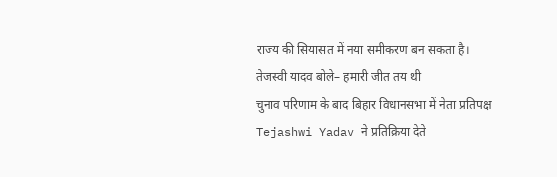राज्य की सियासत में नया समीकरण बन सकता है।
तेजस्वी यादव बोले– हमारी जीत तय थी
चुनाव परिणाम के बाद बिहार विधानसभा में नेता प्रतिपक्ष Tejashwi Yadav ने प्रतिक्रिया देते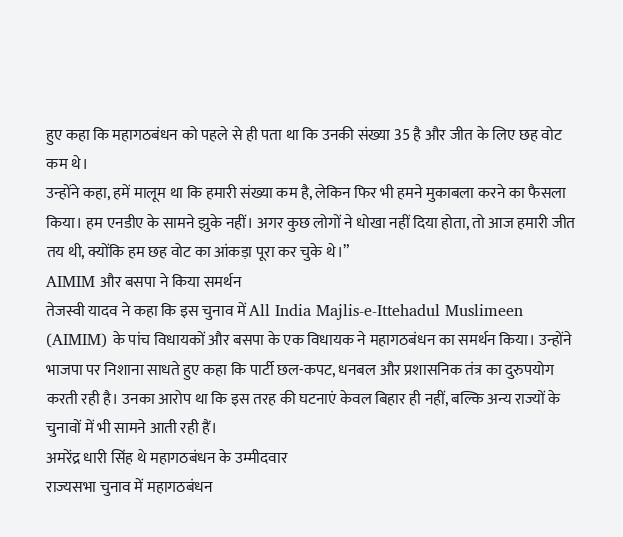हुए कहा कि महागठबंधन को पहले से ही पता था कि उनकी संख्या 35 है और जीत के लिए छह वोट कम थे।
उन्होंने कहा, हमें मालूम था कि हमारी संख्या कम है, लेकिन फिर भी हमने मुकाबला करने का फैसला किया। हम एनडीए के सामने झुके नहीं। अगर कुछ लोगों ने धोखा नहीं दिया होता, तो आज हमारी जीत तय थी, क्योंकि हम छह वोट का आंकड़ा पूरा कर चुके थे।”
AIMIM और बसपा ने किया समर्थन
तेजस्वी यादव ने कहा कि इस चुनाव में All India Majlis-e-Ittehadul Muslimeen (AIMIM) के पांच विधायकों और बसपा के एक विधायक ने महागठबंधन का समर्थन किया। उन्होंने भाजपा पर निशाना साधते हुए कहा कि पार्टी छल-कपट, धनबल और प्रशासनिक तंत्र का दुरुपयोग करती रही है। उनका आरोप था कि इस तरह की घटनाएं केवल बिहार ही नहीं, बल्कि अन्य राज्यों के चुनावों में भी सामने आती रही हैं।
अमरेंद्र धारी सिंह थे महागठबंधन के उम्मीदवार
राज्यसभा चुनाव में महागठबंधन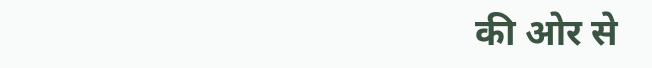की ओर से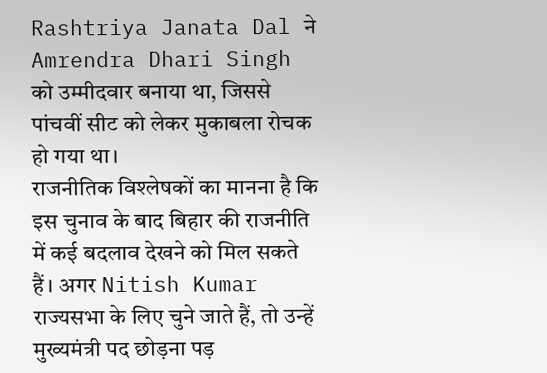Rashtriya Janata Dal ने Amrendra Dhari Singh को उम्मीदवार बनाया था, जिससे पांचवीं सीट को लेकर मुकाबला रोचक हो गया था।
राजनीतिक विश्लेषकों का मानना है कि इस चुनाव के बाद बिहार की राजनीति में कई बदलाव देखने को मिल सकते हैं। अगर Nitish Kumar राज्यसभा के लिए चुने जाते हैं, तो उन्हें मुख्यमंत्री पद छोड़ना पड़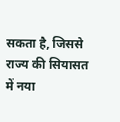सकता है, जिससे राज्य की सियासत में नया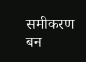समीकरण बन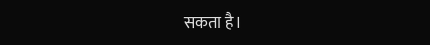सकता है।